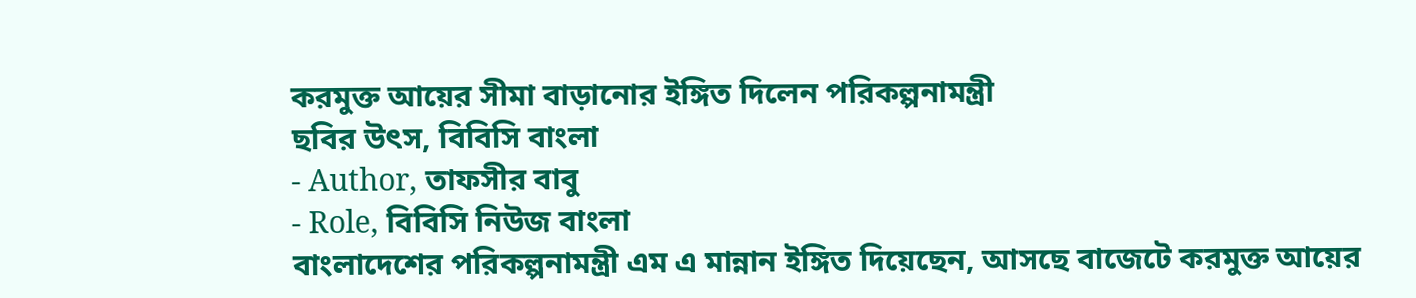করমুক্ত আয়ের সীমা বাড়ানোর ইঙ্গিত দিলেন পরিকল্পনামন্ত্রী
ছবির উৎস, বিবিসি বাংলা
- Author, তাফসীর বাবু
- Role, বিবিসি নিউজ বাংলা
বাংলাদেশের পরিকল্পনামন্ত্রী এম এ মান্নান ইঙ্গিত দিয়েছেন, আসছে বাজেটে করমুক্ত আয়ের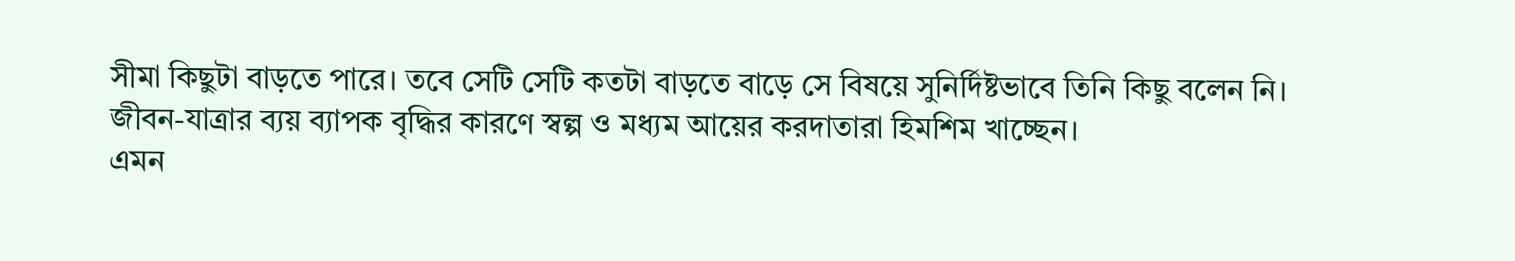সীমা কিছুটা বাড়তে পারে। তবে সেটি সেটি কতটা বাড়তে বাড়ে সে বিষয়ে সুনির্দিষ্টভাবে তিনি কিছু বলেন নি।
জীবন-যাত্রার ব্যয় ব্যাপক বৃদ্ধির কারণে স্বল্প ও মধ্যম আয়ের করদাতারা হিমশিম খাচ্ছেন।
এমন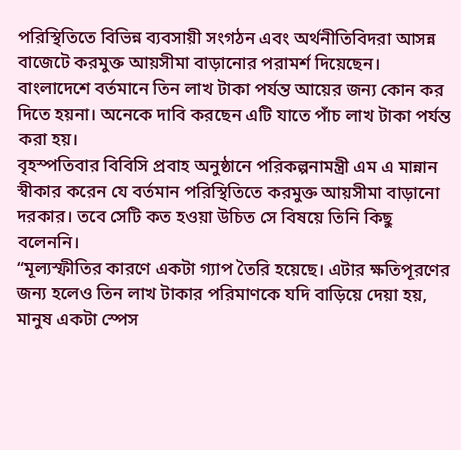পরিস্থিতিতে বিভিন্ন ব্যবসায়ী সংগঠন এবং অর্থনীতিবিদরা আসন্ন বাজেটে করমুক্ত আয়সীমা বাড়ানোর পরামর্শ দিয়েছেন। বাংলাদেশে বর্তমানে তিন লাখ টাকা পর্যন্ত আয়ের জন্য কোন কর দিতে হয়না। অনেকে দাবি করছেন এটি যাতে পাঁচ লাখ টাকা পর্যন্ত করা হয়।
বৃহস্পতিবার বিবিসি প্রবাহ অনুষ্ঠানে পরিকল্পনামন্ত্রী এম এ মান্নান স্বীকার করেন যে বর্তমান পরিস্থিতিতে করমুক্ত আয়সীমা বাড়ানো দরকার। তবে সেটি কত হওয়া উচিত সে বিষয়ে তিনি কিছু বলেননি।
“মূল্যস্ফীতির কারণে একটা গ্যাপ তৈরি হয়েছে। এটার ক্ষতিপূরণের জন্য হলেও তিন লাখ টাকার পরিমাণকে যদি বাড়িয়ে দেয়া হয়, মানুষ একটা স্পেস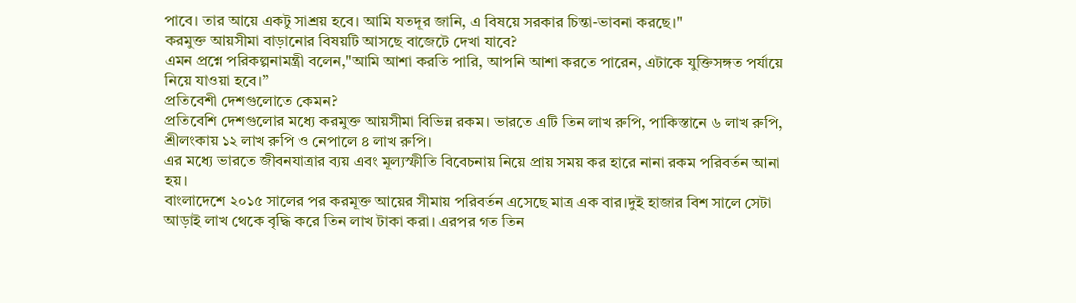পাবে। তার আয়ে একটু সাশ্রয় হবে। আমি যতদূর জানি, এ বিষয়ে সরকার চিন্তা-ভাবনা করছে।"
করমুক্ত আয়সীমা বাড়ানোর বিষয়টি আসছে বাজেটে দেখা যাবে?
এমন প্রশ্নে পরিকল্পনামন্ত্রী বলেন,"আমি আশা করতি পারি, আপনি আশা করতে পারেন, এটাকে যুক্তিসঙ্গত পর্যায়ে নিয়ে যাওয়া হবে।”
প্রতিবেশী দেশগুলোতে কেমন?
প্রতিবেশি দেশগুলোর মধ্যে করমুক্ত আয়সীমা বিভিন্ন রকম। ভারতে এটি তিন লাখ রুপি, পাকিস্তানে ৬ লাখ রুপি, শ্রীলংকায় ১২ লাখ রুপি ও নেপালে ৪ লাখ রুপি।
এর মধ্যে ভারতে জীবনযাত্রার ব্যয় এবং মূল্যস্ফীতি বিবেচনায় নিয়ে প্রায় সময় কর হারে নানা রকম পরিবর্তন আনা হয়।
বাংলাদেশে ২০১৫ সালের পর করমূক্ত আয়ের সীমায় পরিবর্তন এসেছে মাত্র এক বার।দুই হাজার বিশ সালে সেটা আড়াই লাখ থেকে বৃদ্ধি করে তিন লাখ টাকা করা। এরপর গত তিন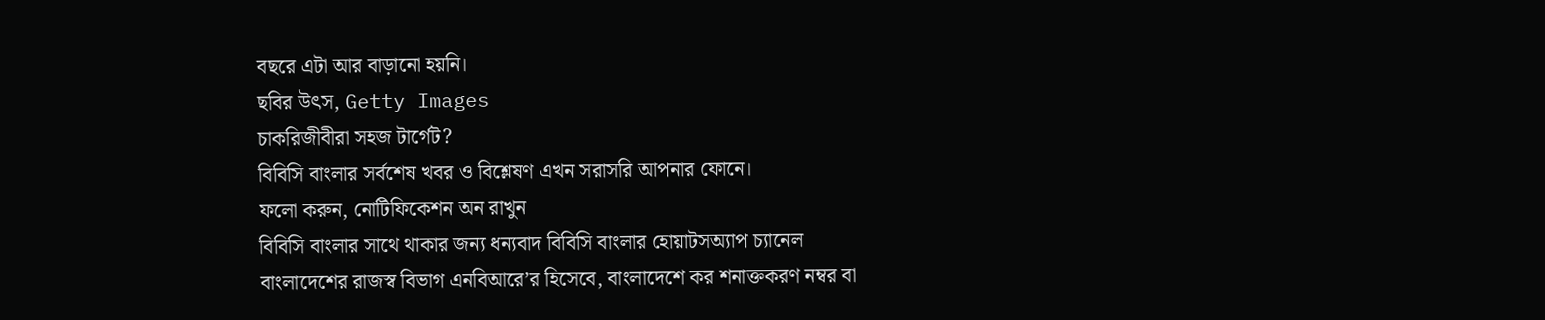বছরে এটা আর বাড়ানো হয়নি।
ছবির উৎস, Getty Images
চাকরিজীবীরা সহজ টার্গেট?
বিবিসি বাংলার সর্বশেষ খবর ও বিশ্লেষণ এখন সরাসরি আপনার ফোনে।
ফলো করুন, নোটিফিকেশন অন রাখুন
বিবিসি বাংলার সাথে থাকার জন্য ধন্যবাদ বিবিসি বাংলার হোয়াটসঅ্যাপ চ্যানেল
বাংলাদেশের রাজস্ব বিভাগ এনবিআরে’র হিসেবে, বাংলাদেশে কর শনাক্তকরণ নম্বর বা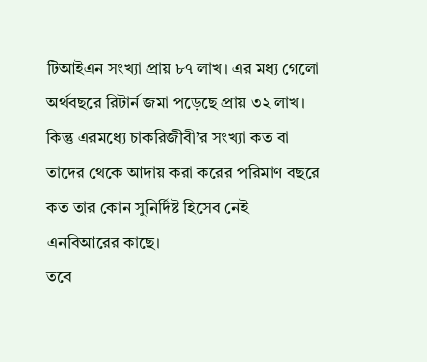টিআইএন সংখ্যা প্রায় ৮৭ লাখ। এর মধ্য গেলো অর্থবছরে রিটার্ন জমা পড়েছে প্রায় ৩২ লাখ।
কিন্তু এরমধ্যে চাকরিজীবী’র সংখ্যা কত বা তাদের থেকে আদায় করা করের পরিমাণ বছরে কত তার কোন সুনির্দিষ্ট হিসেব নেই এনবিআরের কাছে।
তবে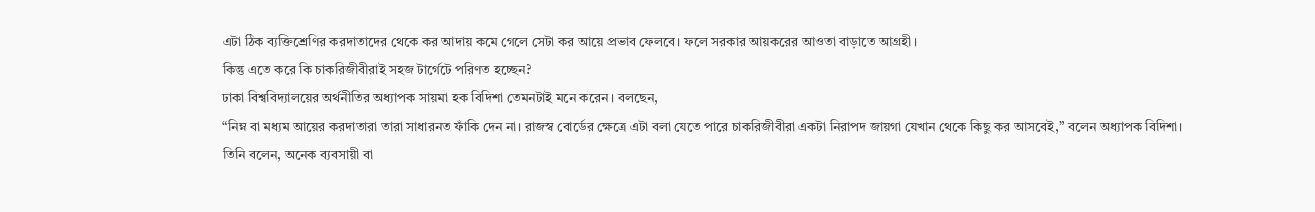এটা ঠিক ব্যক্তিশ্রেণির করদাতাদের থেকে কর আদায় কমে গেলে সেটা কর আয়ে প্রভাব ফেলবে। ফলে সরকার আয়করের আওতা বাড়াতে আগ্রহী।
কিন্তু এতে করে কি চাকরিজীবীরাই সহজ টার্গেটে পরিণত হচ্ছেন?
ঢাকা বিশ্ববিদ্যালয়ের অর্থনীতির অধ্যাপক সায়মা হক বিদিশা তেমনটাই মনে করেন। বলছেন,
“নিম্ন বা মধ্যম আয়ের করদাতারা তারা সাধারনত ফাঁকি দেন না। রাজস্ব বোর্ডের ক্ষেত্রে এটা বলা যেতে পারে চাকরিজীবীরা একটা নিরাপদ জায়গা যেখান থেকে কিছু কর আসবেই,” বলেন অধ্যাপক বিদিশা।
তিনি বলেন, অনেক ব্যবসায়ী বা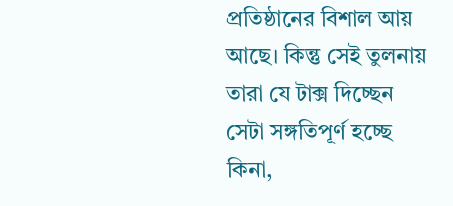প্রতিষ্ঠানের বিশাল আয় আছে। কিন্তু সেই তুলনায় তারা যে টাক্স দিচ্ছেন সেটা সঙ্গতিপূর্ণ হচ্ছে কিনা,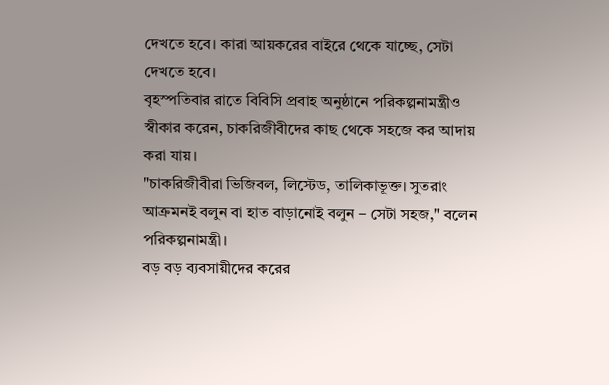দেখতে হবে। কারা আয়করের বাইরে থেকে যাচ্ছে, সেটা দেখতে হবে।
বৃহস্পতিবার রাতে বিবিসি প্রবাহ অনুষ্ঠানে পরিকল্পনামন্ত্রীও স্বীকার করেন, চাকরিজীবীদের কাছ থেকে সহজে কর আদায় করা যায়।
"চাকরিজীবীরা ভিজিবল, লিস্টেড, তালিকাভূক্ত। সুতরাং আক্রমনই বলুন বা হাত বাড়ানোই বলুন – সেটা সহজ," বলেন পরিকল্পনামন্ত্রী।
বড় বড় ব্যবসায়ীদের করের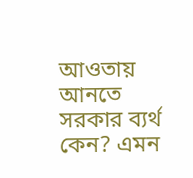আওতায় আনতে সরকার ব্যর্থ কেন? এমন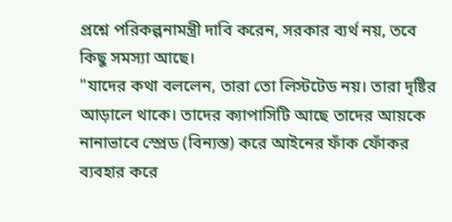প্রশ্নে পরিকল্পনামন্ত্রী দাবি করেন, সরকার ব্যর্থ নয়, তবে কিছু সমস্যা আছে।
"যাদের কথা বললেন, তারা তো লিস্টটেড নয়। তারা দৃষ্টির আড়ালে থাকে। তাদের ক্যাপাসিটি আছে তাদের আয়কে নানাভাবে স্প্রেড (বিন্যস্ত) করে আইনের ফাঁক ফোঁকর ব্যবহার করে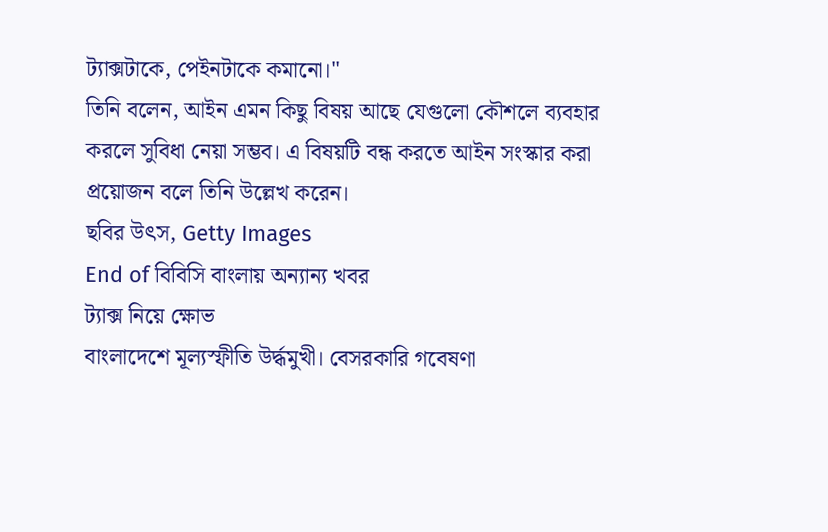ট্যাক্সটাকে, পেইনটাকে কমানো।"
তিনি বলেন, আইন এমন কিছু বিষয় আছে যেগুলো কৌশলে ব্যবহার করলে সুবিধা নেয়া সম্ভব। এ বিষয়টি বন্ধ করতে আইন সংস্কার করা প্রয়োজন বলে তিনি উল্লেখ করেন।
ছবির উৎস, Getty Images
End of বিবিসি বাংলায় অন্যান্য খবর
ট্যাক্স নিয়ে ক্ষোভ
বাংলাদেশে মূল্যস্ফীতি উর্দ্ধমুখী। বেসরকারি গবেষণা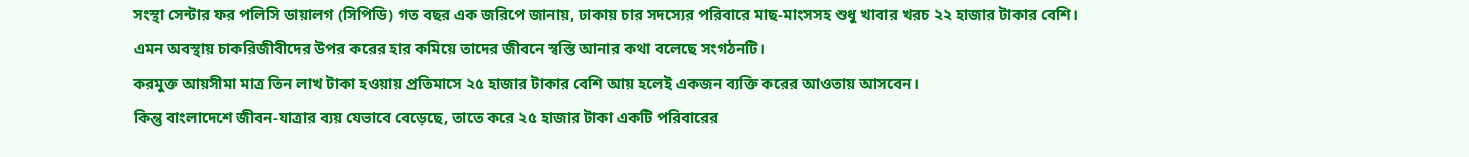সংস্থা সেন্টার ফর পলিসি ডায়ালগ (সিপিডি) গত বছর এক জরিপে জানায়, ঢাকায় চার সদস্যের পরিবারে মাছ-মাংসসহ শুধু খাবার খরচ ২২ হাজার টাকার বেশি।
এমন অবস্থায় চাকরিজীবীদের উপর করের হার কমিয়ে তাদের জীবনে স্বস্তি আনার কথা বলেছে সংগঠনটি।
করমুক্ত আয়সীমা মাত্র তিন লাখ টাকা হওয়ায় প্রতিমাসে ২৫ হাজার টাকার বেশি আয় হলেই একজন ব্যক্তি করের আওতায় আসবেন।
কিন্তু বাংলাদেশে জীবন-যাত্রার ব্যয় যেভাবে বেড়েছে, তাতে করে ২৫ হাজার টাকা একটি পরিবারের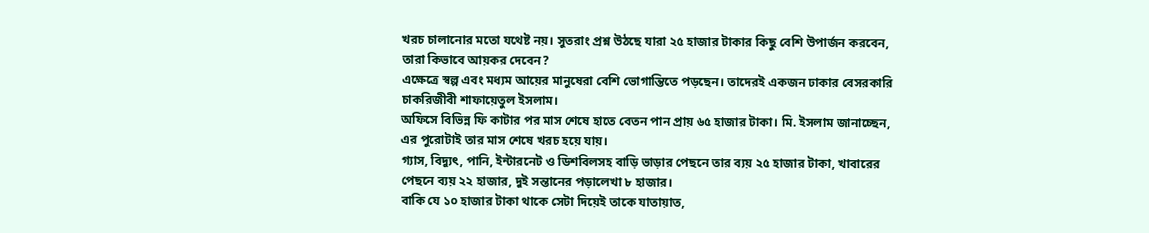খরচ চালানোর মতো যথেষ্ট নয়। সুতরাং প্রশ্ন উঠছে যারা ২৫ হাজার টাকার কিছু বেশি উপার্জন করবেন, তারা কিভাবে আয়কর দেবেন?
এক্ষেত্রে স্বল্প এবং মধ্যম আয়ের মানুষেরা বেশি ভোগান্তিতে পড়ছেন। তাদেরই একজন ঢাকার বেসরকারি চাকরিজীবী শাফায়েতুল ইসলাম।
অফিসে বিভিন্ন ফি কাটার পর মাস শেষে হাতে বেতন পান প্রায় ৬৫ হাজার টাকা। মি. ইসলাম জানাচ্ছেন, এর পুরোটাই তার মাস শেষে খরচ হয়ে যায়।
গ্যাস, বিদ্যুৎ, পানি, ইন্টারনেট ও ডিশবিলসহ বাড়ি ভাড়ার পেছনে তার ব্যয় ২৫ হাজার টাকা, খাবারের পেছনে ব্যয় ২২ হাজার, দুই সন্তানের পড়ালেখা ৮ হাজার।
বাকি যে ১০ হাজার টাকা থাকে সেটা দিয়েই তাকে যাতায়াত,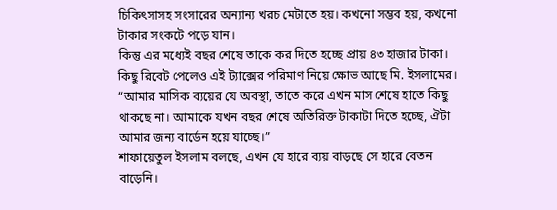চিকিৎসাসহ সংসারের অন্যান্য খরচ মেটাতে হয়। কখনো সম্ভব হয়, কখনো টাকার সংকটে পড়ে যান।
কিন্তু এর মধ্যেই বছর শেষে তাকে কর দিতে হচ্ছে প্রায় ৪৩ হাজার টাকা। কিছু রিবেট পেলেও এই ট্যাক্সের পরিমাণ নিয়ে ক্ষোভ আছে মি. ইসলামের।
“আমার মাসিক ব্যয়ের যে অবস্থা, তাতে করে এখন মাস শেষে হাতে কিছু থাকছে না। আমাকে যখন বছর শেষে অতিরিক্ত টাকাটা দিতে হচ্ছে, ঐটা আমার জন্য বার্ডেন হয়ে যাচ্ছে।”
শাফায়েতুল ইসলাম বলছে, এখন যে হারে ব্যয় বাড়ছে সে হারে বেতন বাড়েনি।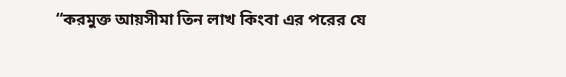“করমুক্ত আয়সীমা তিন লাখ কিংবা এর পরের যে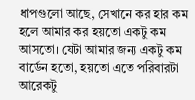ধাপগুলো আছে, সেখানে কর হার কম হলে আমার কর হয়তো একটু কম আসতো। যেটা আমার জন্য একটু কম বার্ডেন হতো, হয়তো এতে পরিবারটা আরেকটু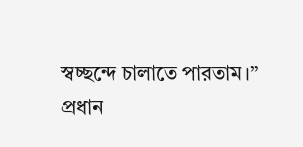স্বচ্ছন্দে চালাতে পারতাম।”
প্রধান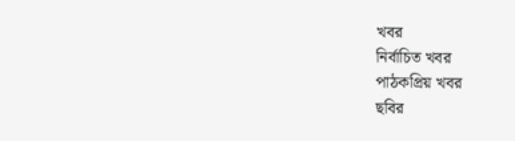খবর
নির্বাচিত খবর
পাঠকপ্রিয় খবর
ছবির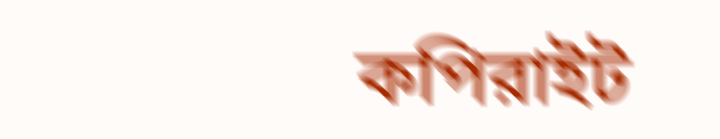কপিরাইট